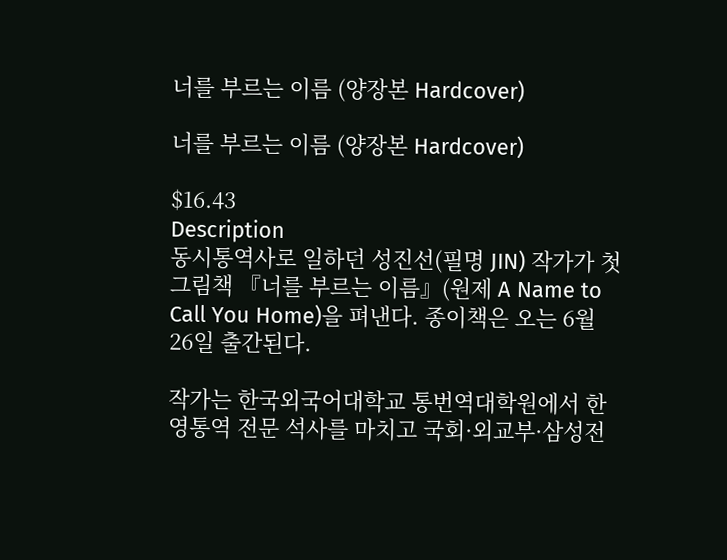너를 부르는 이름 (양장본 Hardcover)

너를 부르는 이름 (양장본 Hardcover)

$16.43
Description
동시통역사로 일하던 성진선(필명 JIN) 작가가 첫 그림책 『너를 부르는 이름』(원제 A Name to Call You Home)을 펴낸다. 종이책은 오는 6월 26일 출간된다.

작가는 한국외국어대학교 통번역대학원에서 한영통역 전문 석사를 마치고 국회·외교부·삼성전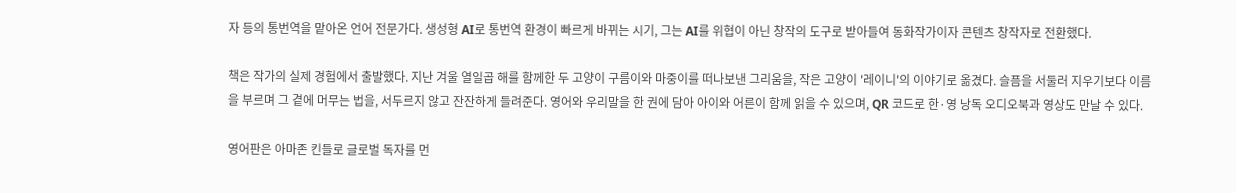자 등의 통번역을 맡아온 언어 전문가다. 생성형 AI로 통번역 환경이 빠르게 바뀌는 시기, 그는 AI를 위협이 아닌 창작의 도구로 받아들여 동화작가이자 콘텐츠 창작자로 전환했다.

책은 작가의 실제 경험에서 출발했다. 지난 겨울 열일곱 해를 함께한 두 고양이 구름이와 마중이를 떠나보낸 그리움을, 작은 고양이 '레이니'의 이야기로 옮겼다. 슬픔을 서둘러 지우기보다 이름을 부르며 그 곁에 머무는 법을, 서두르지 않고 잔잔하게 들려준다. 영어와 우리말을 한 권에 담아 아이와 어른이 함께 읽을 수 있으며, QR 코드로 한·영 낭독 오디오북과 영상도 만날 수 있다.

영어판은 아마존 킨들로 글로벌 독자를 먼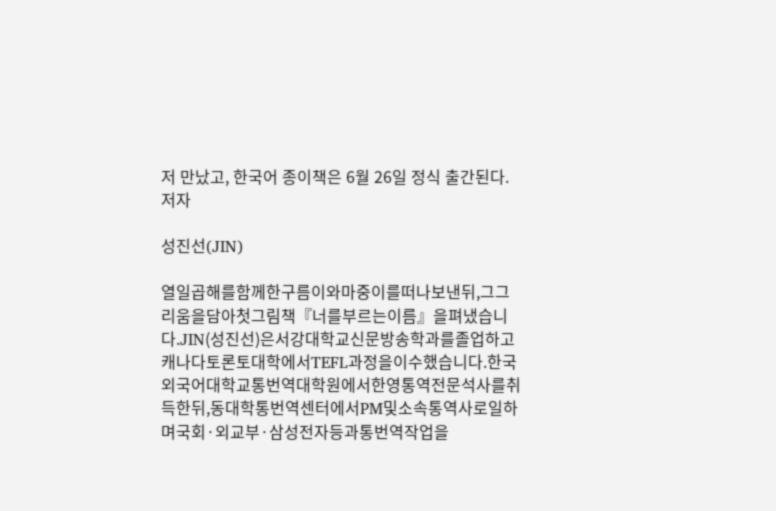저 만났고, 한국어 종이책은 6월 26일 정식 출간된다.
저자

성진선(JIN)

열일곱해를함께한구름이와마중이를떠나보낸뒤,그그리움을담아첫그림책『너를부르는이름』을펴냈습니다.JIN(성진선)은서강대학교신문방송학과를졸업하고캐나다토론토대학에서TEFL과정을이수했습니다.한국외국어대학교통번역대학원에서한영통역전문석사를취득한뒤,동대학통번역센터에서PM및소속통역사로일하며국회·외교부·삼성전자등과통번역작업을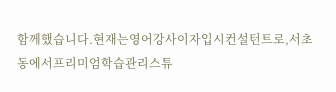함께했습니다.현재는영어강사이자입시컨설턴트로,서초동에서프리미엄학습관리스튜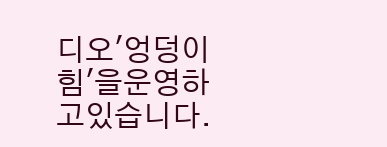디오'엉덩이힘'을운영하고있습니다.